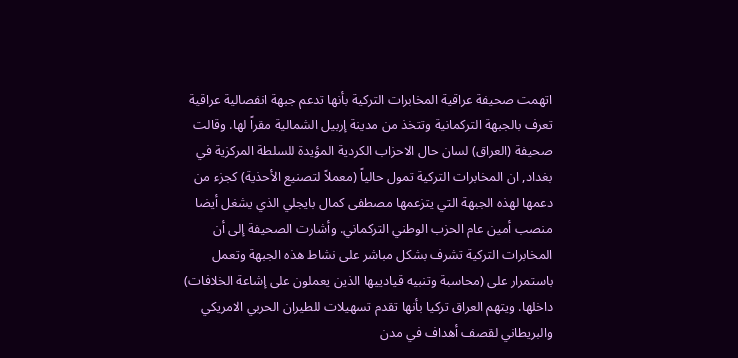اتهمت صحيفة عراقية المخابرات التركية بأنها تدعم جبهة انفصالية عراقية تعرف بالجبهة التركمانية وتتخذ من مدينة إربيل الشمالية مقراً لها. وقالت صحيفة (العراق) لسان حال الاحزاب الكردية المؤيدة للسلطة المركزية في بغداد, ان المخابرات التركية تمول حالياً (معملاً لتصنيع الأحذية) كجزء من دعمها لهذه الجبهة التي يتزعمها مصطفى كمال بايجلي الذي يشغل أيضا منصب أمين عام الحزب الوطني التركماني. وأشارت الصحيفة إلى أن المخابرات التركية تشرف بشكل مباشر على نشاط هذه الجبهة وتعمل باستمرار على (محاسبة وتنبيه قيادييها الذين يعملون على إشاعة الخلافات) داخلها. ويتهم العراق تركيا بأنها تقدم تسهيلات للطيران الحربي الامريكي والبريطاني لقصف أهداف في مدن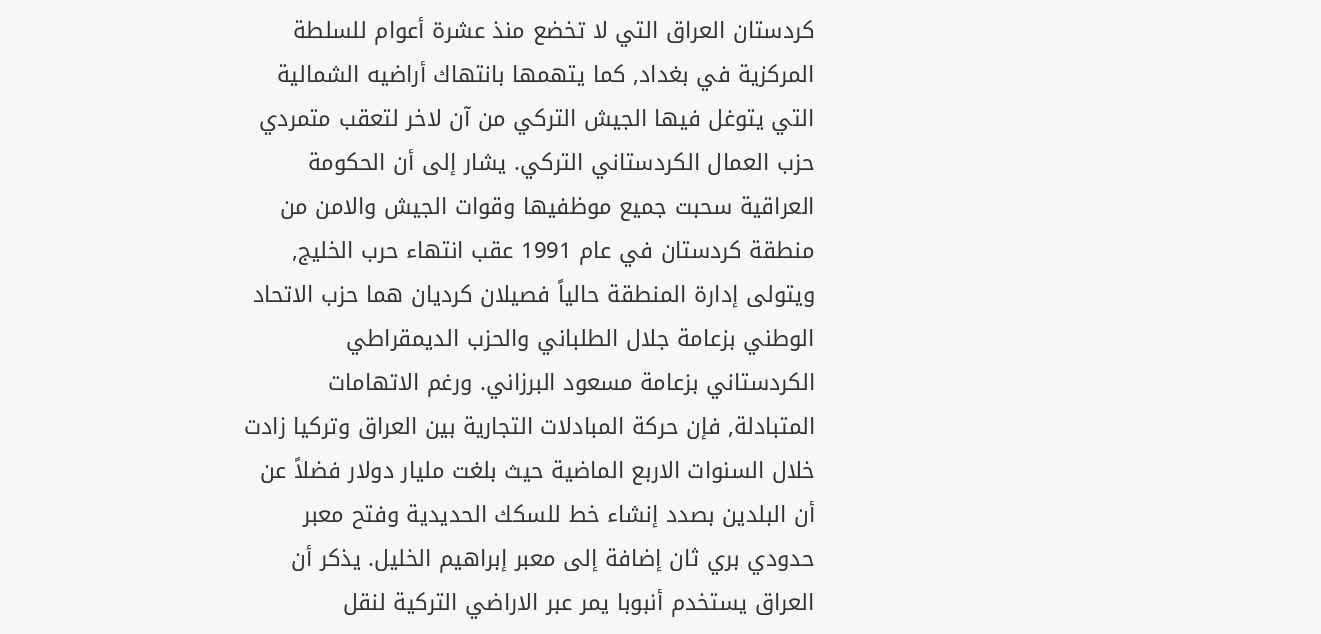كردستان العراق التي لا تخضع منذ عشرة أعوام للسلطة المركزية في بغداد, كما يتهمها بانتهاك أراضيه الشمالية التي يتوغل فيها الجيش التركي من آن لاخر لتعقب متمردي حزب العمال الكردستاني التركي. يشار إلى أن الحكومة العراقية سحبت جميع موظفيها وقوات الجيش والامن من منطقة كردستان في عام 1991 عقب انتهاء حرب الخليج, ويتولى إدارة المنطقة حالياً فصيلان كرديان هما حزب الاتحاد الوطني بزعامة جلال الطلباني والحزب الديمقراطي الكردستاني بزعامة مسعود البرزاني. ورغم الاتهامات المتبادلة, فإن حركة المبادلات التجارية بين العراق وتركيا زادت خلال السنوات الاربع الماضية حيث بلغت مليار دولار فضلاً عن أن البلدين بصدد إنشاء خط للسكك الحديدية وفتح معبر حدودي بري ثان إضافة إلى معبر إبراهيم الخليل. يذكر أن العراق يستخدم أنبوبا يمر عبر الاراضي التركية لنقل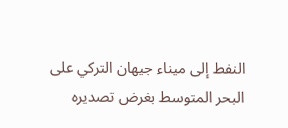النفط إلى ميناء جيهان التركي على البحر المتوسط بغرض تصديره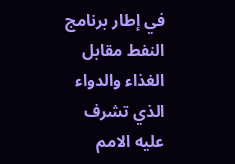في إطار برنامج النفط مقابل الغذاء والدواء الذي تشرف عليه الامم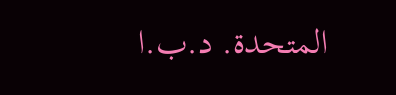المتحدة. د.ب.ا